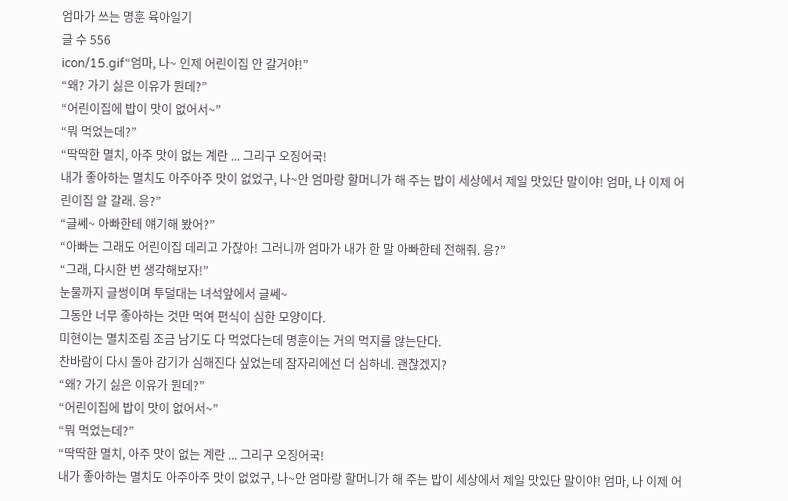엄마가 쓰는 명훈 육아일기
글 수 556
icon/15.gif“엄마, 나~ 인제 어린이집 안 갈거야!”
“왜? 가기 싫은 이유가 뭔데?”
“어린이집에 밥이 맛이 없어서~”
“뭐 먹었는데?”
“딱딱한 멸치, 아주 맛이 없는 계란 ... 그리구 오징어국!
내가 좋아하는 멸치도 아주아주 맛이 없었구, 나~안 엄마랑 할머니가 해 주는 밥이 세상에서 제일 맛있단 말이야! 엄마, 나 이제 어린이집 알 갈래. 응?”
“글쎄~ 아빠한테 얘기해 봤어?”
“아빠는 그래도 어린이집 데리고 가잖아! 그러니까 엄마가 내가 한 말 아빠한테 전해줘. 응?”
“그래, 다시한 번 생각해보자!”
눈물까지 글썽이며 투덜대는 녀석앞에서 글쎄~
그동안 너무 좋아하는 것만 먹여 편식이 심한 모양이다.
미현이는 멸치조림 조금 남기도 다 먹었다는데 명훈이는 거의 먹지를 않는단다.
찬바람이 다시 돌아 감기가 심해진다 싶었는데 잠자리에선 더 심하네. 괜찮겠지?
“왜? 가기 싫은 이유가 뭔데?”
“어린이집에 밥이 맛이 없어서~”
“뭐 먹었는데?”
“딱딱한 멸치, 아주 맛이 없는 계란 ... 그리구 오징어국!
내가 좋아하는 멸치도 아주아주 맛이 없었구, 나~안 엄마랑 할머니가 해 주는 밥이 세상에서 제일 맛있단 말이야! 엄마, 나 이제 어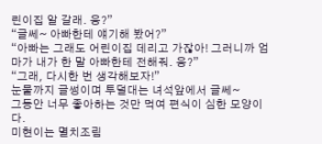린이집 알 갈래. 응?”
“글쎄~ 아빠한테 얘기해 봤어?”
“아빠는 그래도 어린이집 데리고 가잖아! 그러니까 엄마가 내가 한 말 아빠한테 전해줘. 응?”
“그래, 다시한 번 생각해보자!”
눈물까지 글썽이며 투덜대는 녀석앞에서 글쎄~
그동안 너무 좋아하는 것만 먹여 편식이 심한 모양이다.
미현이는 멸치조림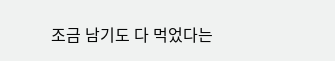조금 남기도 다 먹었다는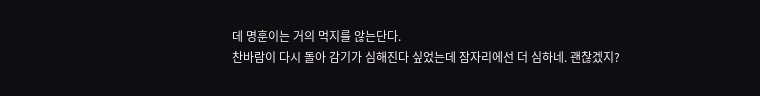데 명훈이는 거의 먹지를 않는단다.
찬바람이 다시 돌아 감기가 심해진다 싶었는데 잠자리에선 더 심하네. 괜찮겠지?